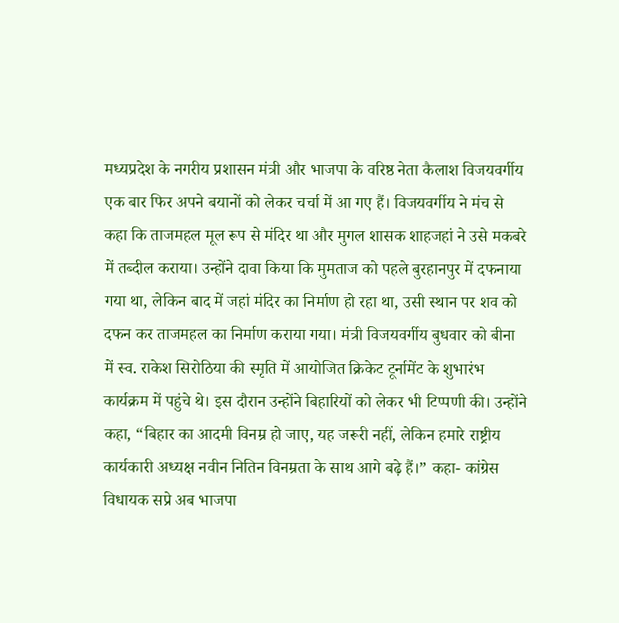मध्यप्रदेश के नगरीय प्रशासन मंत्री और भाजपा के वरिष्ठ नेता कैलाश विजयवर्गीय एक बार फिर अपने बयानों को लेकर चर्चा में आ गए हैं। विजयवर्गीय ने मंच से कहा कि ताजमहल मूल रूप से मंदिर था और मुगल शासक शाहजहां ने उसे मकबरे में तब्दील कराया। उन्होंने दावा किया कि मुमताज को पहले बुरहानपुर में दफनाया गया था, लेकिन बाद में जहां मंदिर का निर्माण हो रहा था, उसी स्थान पर शव को दफन कर ताजमहल का निर्माण कराया गया। मंत्री विजयवर्गीय बुधवार को बीना में स्व. राकेश सिरोठिया की स्मृति में आयोजित क्रिकेट टूर्नामेंट के शुभारंभ कार्यक्रम में पहुंचे थे। इस दौरान उन्होंने बिहारियों को लेकर भी टिप्पणी की। उन्होंने कहा, “बिहार का आदमी विनम्र हो जाए, यह जरूरी नहीं, लेकिन हमारे राष्ट्रीय कार्यकारी अध्यक्ष नवीन नितिन विनम्रता के साथ आगे बढ़े हैं।” कहा- कांग्रेस विधायक सप्रे अब भाजपा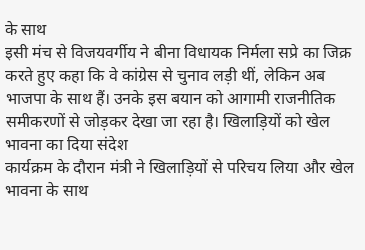के साथ
इसी मंच से विजयवर्गीय ने बीना विधायक निर्मला सप्रे का जिक्र करते हुए कहा कि वे कांग्रेस से चुनाव लड़ी थीं, लेकिन अब भाजपा के साथ हैं। उनके इस बयान को आगामी राजनीतिक समीकरणों से जोड़कर देखा जा रहा है। खिलाड़ियों को खेल भावना का दिया संदेश
कार्यक्रम के दौरान मंत्री ने खिलाड़ियों से परिचय लिया और खेल भावना के साथ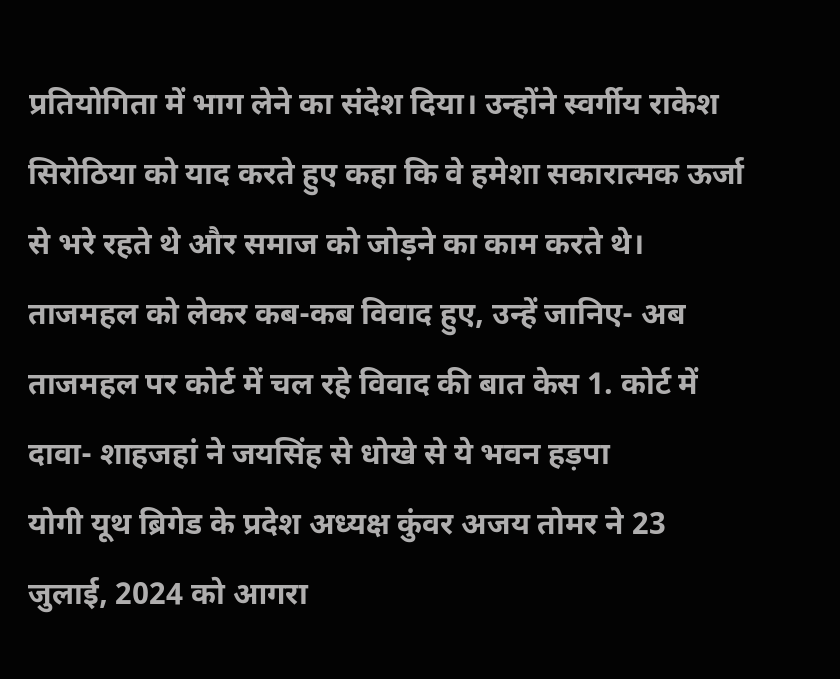प्रतियोगिता में भाग लेने का संदेश दिया। उन्होंने स्वर्गीय राकेश सिरोठिया को याद करते हुए कहा कि वे हमेशा सकारात्मक ऊर्जा से भरे रहते थे और समाज को जोड़ने का काम करते थे। ताजमहल को लेकर कब-कब विवाद हुए, उन्हें जानिए- अब ताजमहल पर कोर्ट में चल रहे विवाद की बात केस 1. कोर्ट में दावा- शाहजहां ने जयसिंह से धोखे से ये भवन हड़पा
योगी यूथ ब्रिगेड के प्रदेश अध्यक्ष कुंवर अजय तोमर ने 23 जुलाई, 2024 को आगरा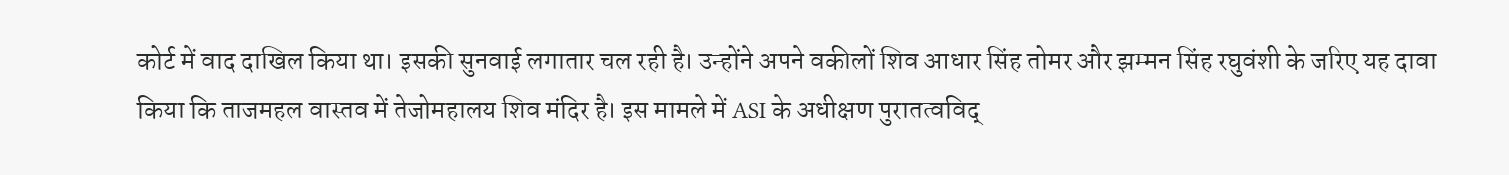कोर्ट में वाद दाखिल किया था। इसकी सुनवाई लगातार चल रही है। उन्होंने अपने वकीलों शिव आधार सिंह तोमर और झम्मन सिंह रघुवंशी के जरिए यह दावा किया कि ताजमहल वास्तव में तेजोमहालय शिव मंदिर है। इस मामले में ASI के अधीक्षण पुरातत्वविद्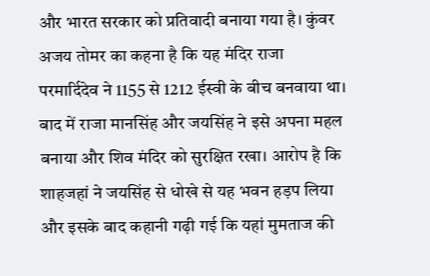और भारत सरकार को प्रतिवादी बनाया गया है। कुंवर अजय तोमर का कहना है कि यह मंदिर राजा परमार्दिदेव ने 1155 से 1212 ईस्वी के बीच बनवाया था। बाद में राजा मानसिंह और जयसिंह ने इसे अपना महल बनाया और शिव मंदिर को सुरक्षित रखा। आरोप है कि शाहजहां ने जयसिंह से धोखे से यह भवन हड़प लिया और इसके बाद कहानी गढ़ी गई कि यहां मुमताज की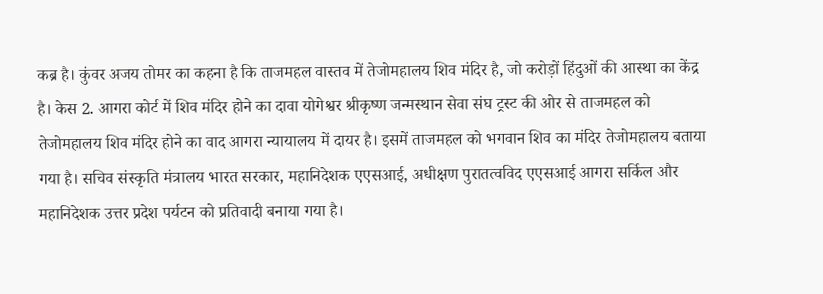कब्र है। कुंवर अजय तोमर का कहना है कि ताजमहल वास्तव में तेजोमहालय शिव मंदिर है, जो करोड़ों हिंदुओं की आस्था का केंद्र है। केस 2. आगरा कोर्ट में शिव मंदिर होने का दावा योगेश्वर श्रीकृष्ण जन्मस्थान सेवा संघ ट्रस्ट की ओर से ताजमहल को तेजोमहालय शिव मंदिर होने का वाद आगरा न्यायालय में दायर है। इसमें ताजमहल को भगवान शिव का मंदिर तेजोमहालय बताया गया है। सचिव संस्कृति मंत्रालय भारत सरकार, महानिदेशक एएसआई, अधीक्षण पुरातत्वविद एएसआई आगरा सर्किल और महानिदेशक उत्तर प्रदेश पर्यटन को प्रतिवादी बनाया गया है।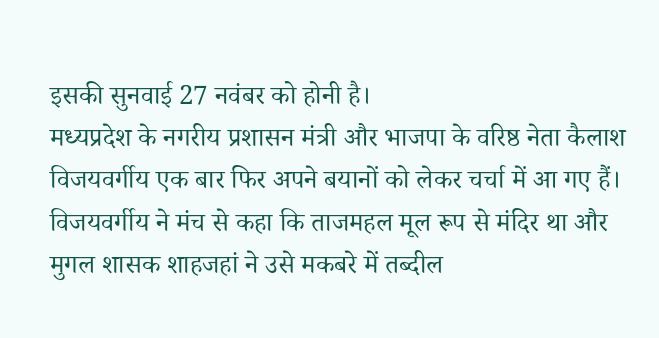इसकी सुनवाई 27 नवंबर को होनी है।
मध्यप्रदेश के नगरीय प्रशासन मंत्री और भाजपा के वरिष्ठ नेता कैलाश विजयवर्गीय एक बार फिर अपने बयानों को लेकर चर्चा में आ गए हैं। विजयवर्गीय ने मंच से कहा कि ताजमहल मूल रूप से मंदिर था और मुगल शासक शाहजहां ने उसे मकबरे में तब्दील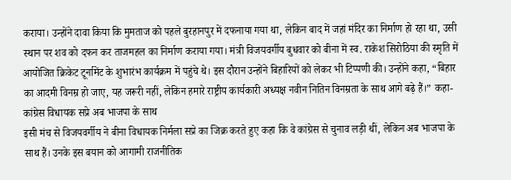कराया। उन्होंने दावा किया कि मुमताज को पहले बुरहानपुर में दफनाया गया था, लेकिन बाद में जहां मंदिर का निर्माण हो रहा था, उसी स्थान पर शव को दफन कर ताजमहल का निर्माण कराया गया। मंत्री विजयवर्गीय बुधवार को बीना में स्व. राकेश सिरोठिया की स्मृति में आयोजित क्रिकेट टूर्नामेंट के शुभारंभ कार्यक्रम में पहुंचे थे। इस दौरान उन्होंने बिहारियों को लेकर भी टिप्पणी की। उन्होंने कहा, “बिहार का आदमी विनम्र हो जाए, यह जरूरी नहीं, लेकिन हमारे राष्ट्रीय कार्यकारी अध्यक्ष नवीन नितिन विनम्रता के साथ आगे बढ़े हैं।” कहा- कांग्रेस विधायक सप्रे अब भाजपा के साथ
इसी मंच से विजयवर्गीय ने बीना विधायक निर्मला सप्रे का जिक्र करते हुए कहा कि वे कांग्रेस से चुनाव लड़ी थीं, लेकिन अब भाजपा के साथ हैं। उनके इस बयान को आगामी राजनीतिक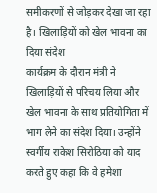समीकरणों से जोड़कर देखा जा रहा है। खिलाड़ियों को खेल भावना का दिया संदेश
कार्यक्रम के दौरान मंत्री ने खिलाड़ियों से परिचय लिया और खेल भावना के साथ प्रतियोगिता में भाग लेने का संदेश दिया। उन्होंने स्वर्गीय राकेश सिरोठिया को याद करते हुए कहा कि वे हमेशा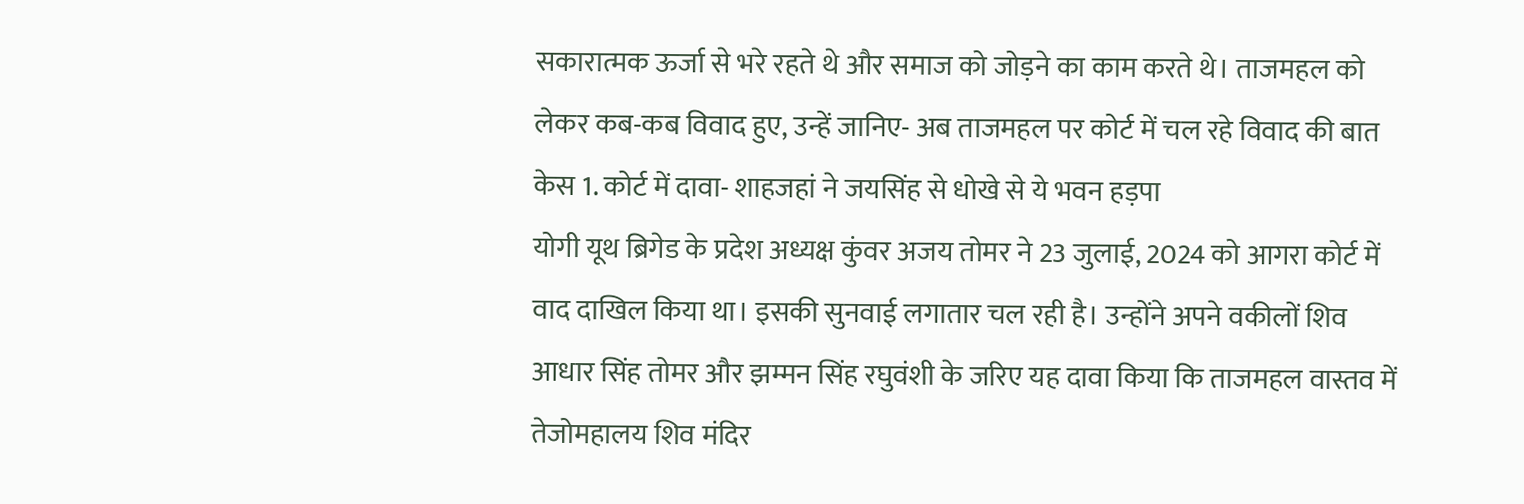सकारात्मक ऊर्जा से भरे रहते थे और समाज को जोड़ने का काम करते थे। ताजमहल को लेकर कब-कब विवाद हुए, उन्हें जानिए- अब ताजमहल पर कोर्ट में चल रहे विवाद की बात केस 1. कोर्ट में दावा- शाहजहां ने जयसिंह से धोखे से ये भवन हड़पा
योगी यूथ ब्रिगेड के प्रदेश अध्यक्ष कुंवर अजय तोमर ने 23 जुलाई, 2024 को आगरा कोर्ट में वाद दाखिल किया था। इसकी सुनवाई लगातार चल रही है। उन्होंने अपने वकीलों शिव आधार सिंह तोमर और झम्मन सिंह रघुवंशी के जरिए यह दावा किया कि ताजमहल वास्तव में तेजोमहालय शिव मंदिर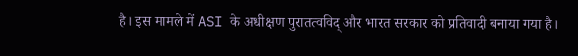है। इस मामले में ASI के अधीक्षण पुरातत्वविद् और भारत सरकार को प्रतिवादी बनाया गया है।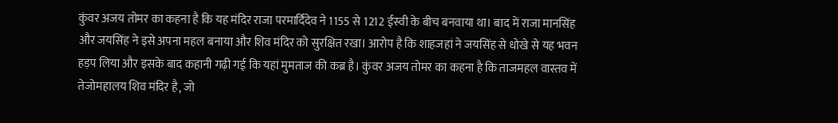कुंवर अजय तोमर का कहना है कि यह मंदिर राजा परमार्दिदेव ने 1155 से 1212 ईस्वी के बीच बनवाया था। बाद में राजा मानसिंह और जयसिंह ने इसे अपना महल बनाया और शिव मंदिर को सुरक्षित रखा। आरोप है कि शाहजहां ने जयसिंह से धोखे से यह भवन हड़प लिया और इसके बाद कहानी गढ़ी गई कि यहां मुमताज की कब्र है। कुंवर अजय तोमर का कहना है कि ताजमहल वास्तव में तेजोमहालय शिव मंदिर है, जो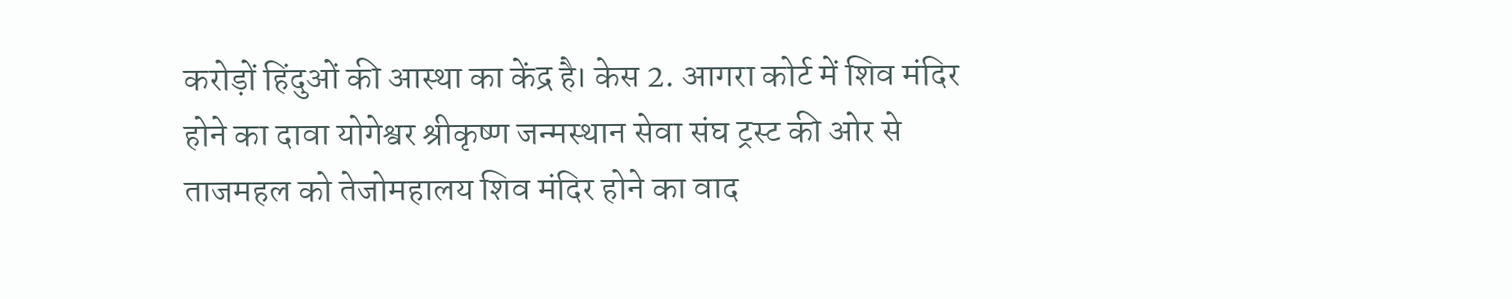करोड़ों हिंदुओं की आस्था का केंद्र है। केस 2. आगरा कोर्ट में शिव मंदिर होने का दावा योगेश्वर श्रीकृष्ण जन्मस्थान सेवा संघ ट्रस्ट की ओर से ताजमहल को तेजोमहालय शिव मंदिर होने का वाद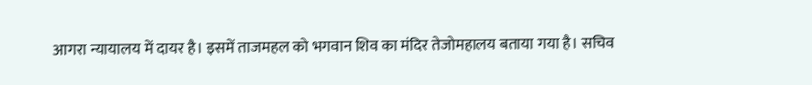आगरा न्यायालय में दायर है। इसमें ताजमहल को भगवान शिव का मंदिर तेजोमहालय बताया गया है। सचिव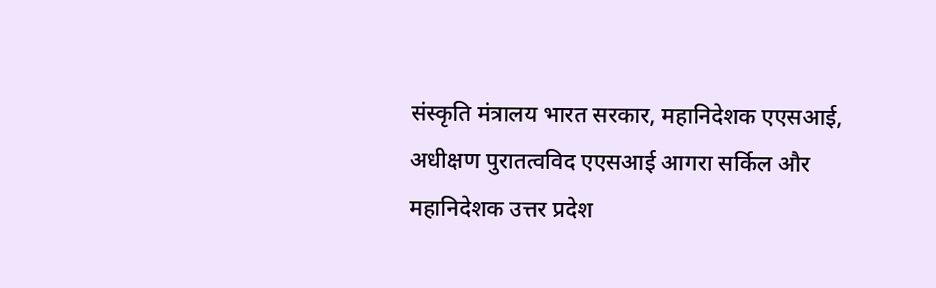संस्कृति मंत्रालय भारत सरकार, महानिदेशक एएसआई, अधीक्षण पुरातत्वविद एएसआई आगरा सर्किल और महानिदेशक उत्तर प्रदेश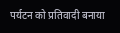पर्यटन को प्रतिवादी बनाया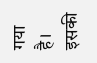गया है। इसकी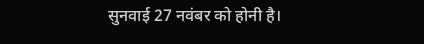सुनवाई 27 नवंबर को होनी है।